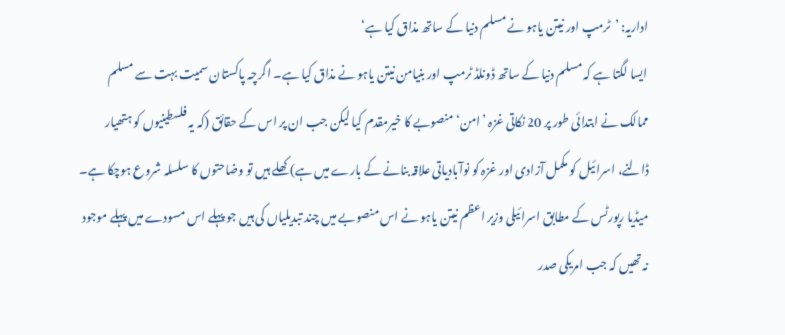اداریہ: ’ٹرمپ اور نیتن یاہو نے مسلم دنیا کے ساتھ مذاق کیا ہے‘
ایسا لگتا ہے کہ مسلم دنیا کے ساتھ ڈونلڈ ٹرمپ اور بنیامن نیتن یاہو نے مذاق کیا ہے۔ اگرچہ پاکستان سمیت بہت سے مسلم ممالک نے ابتدائی طور پر 20 نکاتی غزہ ’امن‘ منصوبے کا خیرمقدم کیا لیکن جب ان پر اس کے حقائق (کہ یہ فلسطینیوں کو ہتھیار ڈالنے، اسرائیل کو مکمل آزادی اور غزہ کو نوآبادیاتی علاقہ بنانے کے بارے میں ہے) کھلے ہیں تو وضاحتوں کا سلسلہ شروع ہوچکا ہے۔
میڈیا رپورٹس کے مطابق اسرائیلی وزیر اعظم نیتن یاہو نے اس منصوبے میں چند تبدیلیاں کی ہیں جو پہلے اس مسودے میں پہلے موجود نہ تھیں کہ جب امریکی صدر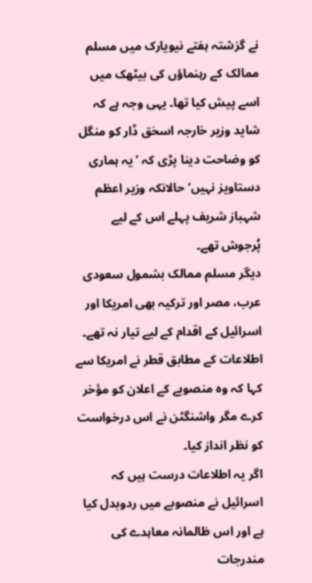نے گزشتہ ہفتے نیویارک میں مسلم ممالک کے رہنماؤں کی بیٹھک میں اسے پیش کیا تھا۔ یہی وجہ ہے کہ شاید وزیر خارجہ اسحٰق ڈار کو منگل کو وضاحت دینا پڑی کہ ’یہ ہماری دستاویز نہیں‘ حالانکہ وزیر اعظم شہباز شریف پہلے اس کے لیے پُرجوش تھے۔
دیگر مسلم ممالک بشمول سعودی عرب، مصر اور ترکیہ بھی امریکا اور اسرائیل کے اقدام کے لیے تیار نہ تھے۔ اطلاعات کے مطابق قطر نے امریکا سے کہا کہ وہ منصوبے کے اعلان کو مؤخر کرے مگر واشنگٹن نے اس درخواست کو نظر انداز کیا۔
اگر یہ اطلاعات درست ہیں کہ اسرائیل نے منصوبے میں ردوبدل کیا ہے اور اس ظالمانہ معاہدے کی مندرجات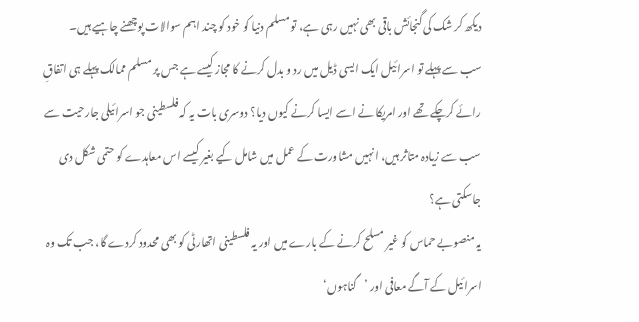دیکھ کر شک کی گنجائش باقی بھی نہیں رہی ہے، تو مسلم دنیا کو خود کو چند اہم سوالات پوچھنے چاہیے ہیں۔
سب سے پہلے تو اسرائیل ایک ایسی ڈیل میں رد و بدل کرنے کا مجاز کیسے ہے جس پر مسلم ممالک پہلے ہی اتفاقِ رائے کرچکے تھے اور امریکا نے اسے ایسا کرنے کیوں دیا؟ دوسری بات یہ کہ فلسطینی جو اسرائیلی جارحیت سے سب سے زیادہ متاثر ہیں، انہیں مشاورت کے عمل میں شامل کیے بغیر کیسے اس معاہدے کو حتمی شکل دی جاسکتی ہے؟
یہ منصوبے حماس کو غیر مسلح کرنے کے بارے میں اور یہ فلسطینی اتھارٹی کو بھی محدود کردے گا، جب تک وہ اسرائیل کے آگے معافی اور ’گناہوں‘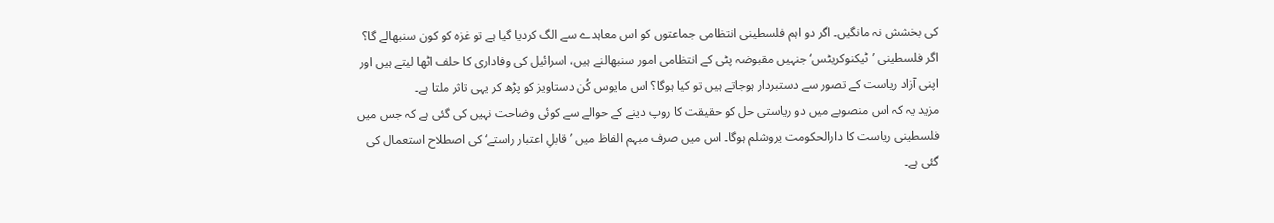کی بخشش نہ مانگیں۔ اگر دو اہم فلسطینی انتظامی جماعتوں کو اس معاہدے سے الگ کردیا گیا ہے تو غزہ کو کون سنبھالے گا؟
اگر فلسطینی ’ٹیکنوکریٹس‘ جنہیں مقبوضہ پٹی کے انتظامی امور سنبھالنے ہیں، اسرائیل کی وفاداری کا حلف اٹھا لیتے ہیں اور اپنی آزاد ریاست کے تصور سے دستبردار ہوجاتے ہیں تو کیا ہوگا؟ اس مایوس کُن دستاویز کو پڑھ کر یہی تاثر ملتا ہے۔
مزید یہ کہ اس منصوبے میں دو ریاستی حل کو حقیقت کا روپ دینے کے حوالے سے کوئی وضاحت نہیں کی گئی ہے کہ جس میں فلسطینی ریاست کا دارالحکومت یروشلم ہوگا۔ اس میں صرف مبہم الفاظ میں ’قابلِ اعتبار راستے‘ کی اصطلاح استعمال کی گئی ہے۔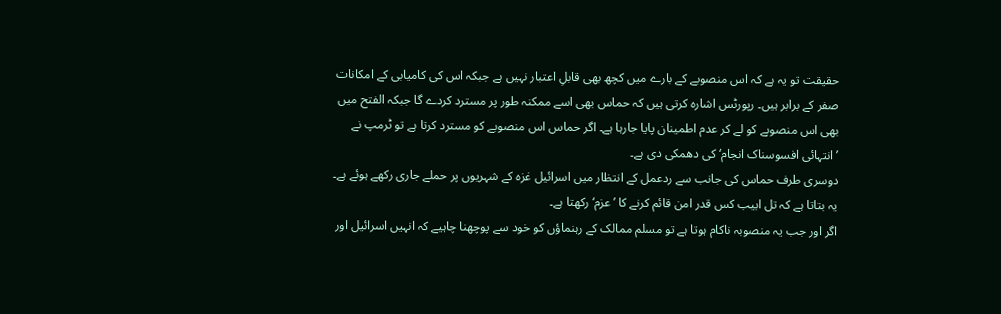حقیقت تو یہ ہے کہ اس منصوبے کے بارے میں کچھ بھی قابلِ اعتبار نہیں ہے جبکہ اس کی کامیابی کے امکانات صفر کے برابر ہیں۔ رپورٹس اشارہ کرتی ہیں کہ حماس بھی اسے ممکنہ طور پر مسترد کردے گا جبکہ الفتح میں بھی اس منصوبے کو لے کر عدم اطمینان پایا جارہا ہے۔ اگر حماس اس منصوبے کو مسترد کرتا ہے تو ٹرمپ نے ’انتہائی افسوسناک انجام‘ کی دھمکی دی ہے۔
دوسری طرف حماس کی جانب سے ردعمل کے انتظار میں اسرائیل غزہ کے شہریوں پر حملے جاری رکھے ہوئے ہے۔ یہ بتاتا ہے کہ تل ابیب کس قدر امن قائم کرنے کا ’عزم‘ رکھتا ہے۔
اگر اور جب یہ منصوبہ ناکام ہوتا ہے تو مسلم ممالک کے رہنماؤں کو خود سے پوچھنا چاہیے کہ انہیں اسرائیل اور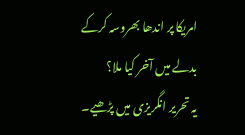امریکا پر اندھا بھروسہ کرکے بدلے میں آخر کیا ملا؟
یہ تحریر انگریزی میں پڑھیے۔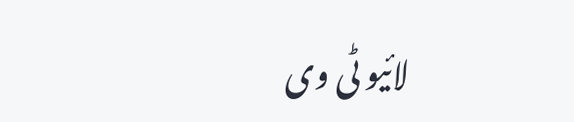لائیو ٹی وی